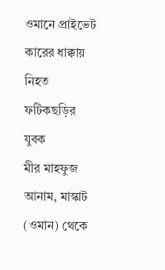ওমানে প্রাইভেট কারের ধাক্কায় নিহত ফটিকছড়ির যুবক
মীর মাহফুজ আনাম, মাস্কাট (ওমান) থেকে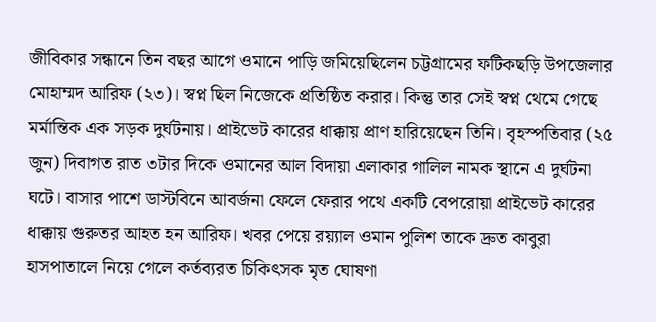জীবিকার সন্ধানে তিন বছর আগে ওমানে পাড়ি জমিয়েছিলেন চট্টগ্রামের ফটিকছড়ি উপজেলার মোহাম্মদ আরিফ (২৩)। স্বপ্ন ছিল নিজেকে প্রতিষ্ঠিত করার। কিন্তু তার সেই স্বপ্ন থেমে গেছে মর্মান্তিক এক সড়ক দুর্ঘটনায়। প্রাইভেট কারের ধাক্কায় প্রাণ হারিয়েছেন তিনি। বৃহস্পতিবার (২৫ জুন) দিবাগত রাত ৩টার দিকে ওমানের আল বিদায়া এলাকার গালিল নামক স্থানে এ দুর্ঘটনা ঘটে। বাসার পাশে ডাস্টবিনে আবর্জনা ফেলে ফেরার পথে একটি বেপরোয়া প্রাইভেট কারের ধাক্কায় গুরুতর আহত হন আরিফ। খবর পেয়ে রয়্যাল ওমান পুলিশ তাকে দ্রুত কাবুরা হাসপাতালে নিয়ে গেলে কর্তব্যরত চিকিৎসক মৃত ঘোষণা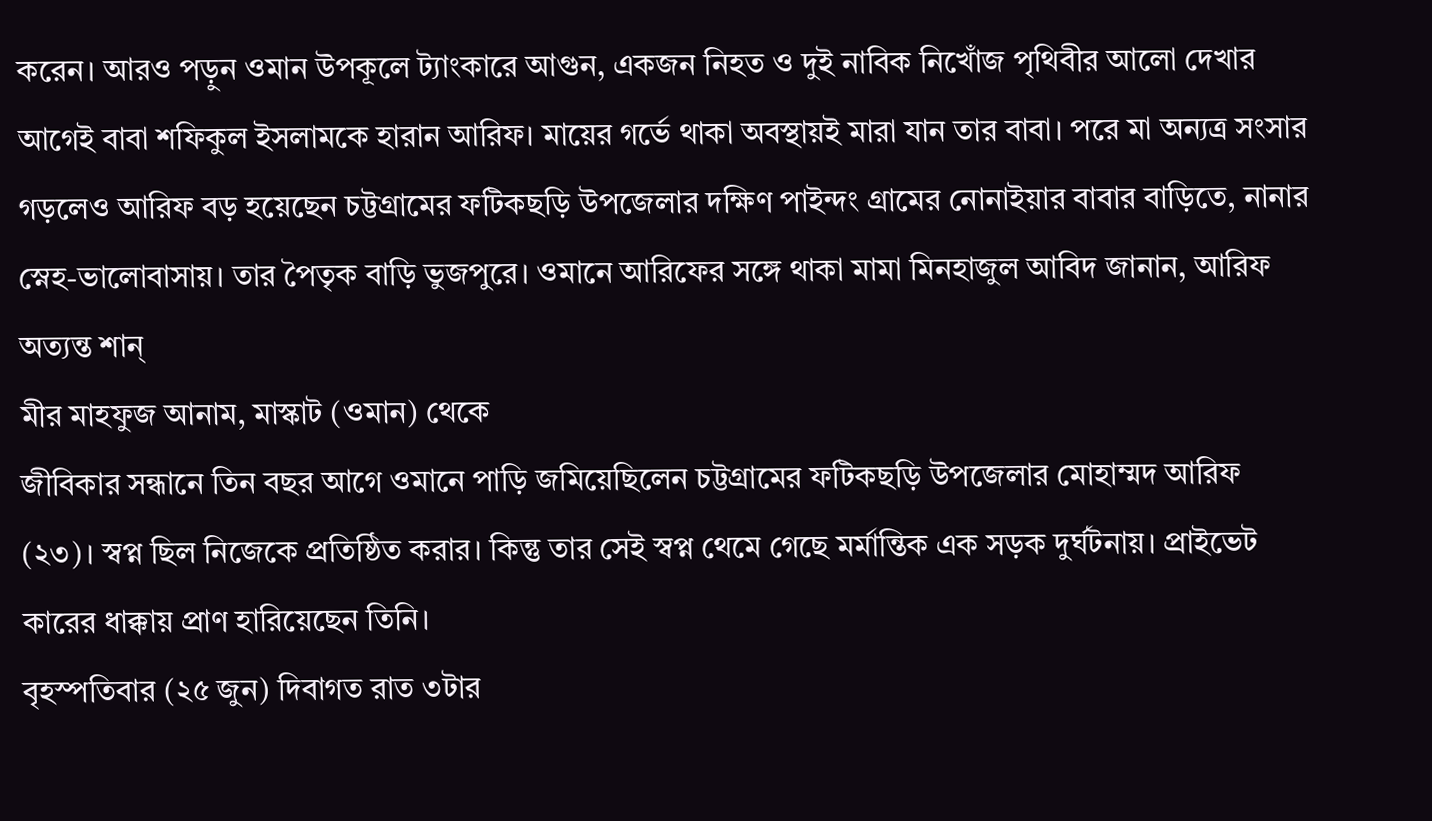করেন। আরও পড়ুন ওমান উপকূলে ট্যাংকারে আগুন, একজন নিহত ও দুই নাবিক নিখোঁজ পৃথিবীর আলো দেখার আগেই বাবা শফিকুল ইসলামকে হারান আরিফ। মায়ের গর্ভে থাকা অবস্থায়ই মারা যান তার বাবা। পরে মা অন্যত্র সংসার গড়লেও আরিফ বড় হয়েছেন চট্টগ্রামের ফটিকছড়ি উপজেলার দক্ষিণ পাইন্দং গ্রামের নোনাইয়ার বাবার বাড়িতে, নানার স্নেহ-ভালোবাসায়। তার পৈতৃক বাড়ি ভুজপুরে। ওমানে আরিফের সঙ্গে থাকা মামা মিনহাজুল আবিদ জানান, আরিফ অত্যন্ত শান্
মীর মাহফুজ আনাম, মাস্কাট (ওমান) থেকে
জীবিকার সন্ধানে তিন বছর আগে ওমানে পাড়ি জমিয়েছিলেন চট্টগ্রামের ফটিকছড়ি উপজেলার মোহাম্মদ আরিফ (২৩)। স্বপ্ন ছিল নিজেকে প্রতিষ্ঠিত করার। কিন্তু তার সেই স্বপ্ন থেমে গেছে মর্মান্তিক এক সড়ক দুর্ঘটনায়। প্রাইভেট কারের ধাক্কায় প্রাণ হারিয়েছেন তিনি।
বৃহস্পতিবার (২৫ জুন) দিবাগত রাত ৩টার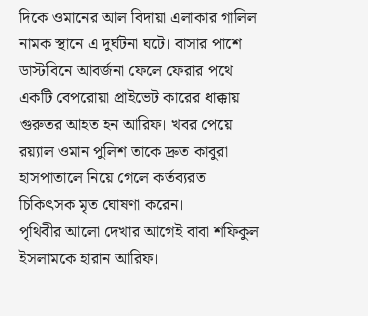দিকে ওমানের আল বিদায়া এলাকার গালিল নামক স্থানে এ দুর্ঘটনা ঘটে। বাসার পাশে ডাস্টবিনে আবর্জনা ফেলে ফেরার পথে একটি বেপরোয়া প্রাইভেট কারের ধাক্কায় গুরুতর আহত হন আরিফ। খবর পেয়ে রয়্যাল ওমান পুলিশ তাকে দ্রুত কাবুরা হাসপাতালে নিয়ে গেলে কর্তব্যরত চিকিৎসক মৃত ঘোষণা করেন।
পৃথিবীর আলো দেখার আগেই বাবা শফিকুল ইসলামকে হারান আরিফ।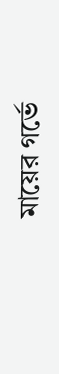মায়ের গর্ভে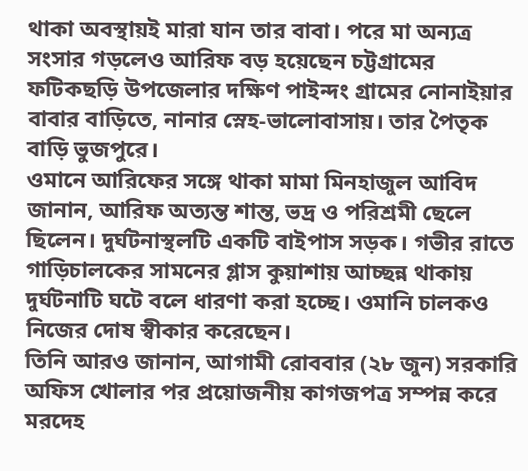থাকা অবস্থায়ই মারা যান তার বাবা। পরে মা অন্যত্র সংসার গড়লেও আরিফ বড় হয়েছেন চট্টগ্রামের ফটিকছড়ি উপজেলার দক্ষিণ পাইন্দং গ্রামের নোনাইয়ার বাবার বাড়িতে, নানার স্নেহ-ভালোবাসায়। তার পৈতৃক বাড়ি ভুজপুরে।
ওমানে আরিফের সঙ্গে থাকা মামা মিনহাজুল আবিদ জানান, আরিফ অত্যন্ত শান্ত, ভদ্র ও পরিশ্রমী ছেলে ছিলেন। দুর্ঘটনাস্থলটি একটি বাইপাস সড়ক। গভীর রাতে গাড়িচালকের সামনের গ্লাস কুয়াশায় আচ্ছন্ন থাকায় দুর্ঘটনাটি ঘটে বলে ধারণা করা হচ্ছে। ওমানি চালকও নিজের দোষ স্বীকার করেছেন।
তিনি আরও জানান, আগামী রোববার (২৮ জুন) সরকারি অফিস খোলার পর প্রয়োজনীয় কাগজপত্র সম্পন্ন করে মরদেহ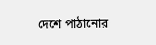দেশে পাঠানোর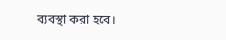ব্যবস্থা করা হবে।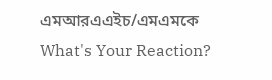এমআরএএইচ/এমএমকে
What's Your Reaction?